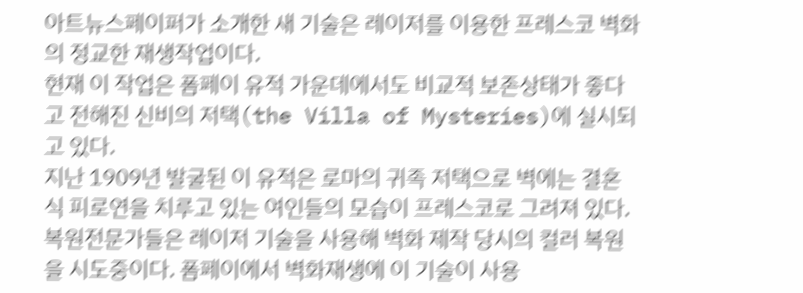아트뉴스페이퍼가 소개한 새 기술은 레이저를 이용한 프레스코 벽화의 정교한 재생작업이다.
현재 이 작업은 폼페이 유적 가운데에서도 비교적 보존상태가 좋다고 전해진 신비의 저택(the Villa of Mysteries)에 실시되고 있다.
지난 1909년 발굴된 이 유적은 로마의 귀족 저택으로 벽에는 결혼식 피로연을 치루고 있는 여인들의 모습이 프레스코로 그려져 있다.
복원전문가들은 레이저 기술을 사용해 벽화 제작 당시의 컬러 복원을 시도중이다. 폼페이에서 벽화재생에 이 기술이 사용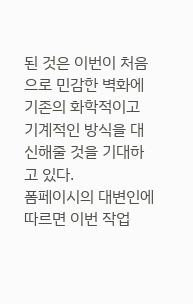된 것은 이번이 처음으로 민감한 벽화에 기존의 화학적이고 기계적인 방식을 대신해줄 것을 기대하고 있다.
폼페이시의 대변인에 따르면 이번 작업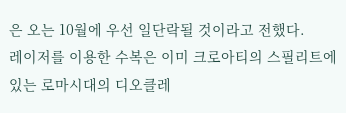은 오는 10월에 우선 일단락될 것이라고 전했다.
레이저를 이용한 수복은 이미 크로아티의 스필리트에 있는 로마시대의 디오클레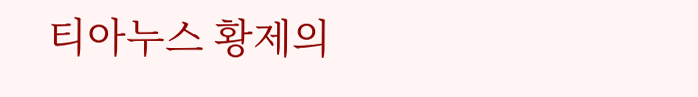티아누스 황제의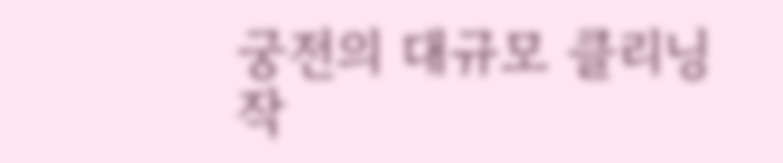궁전의 대규모 클리닝 작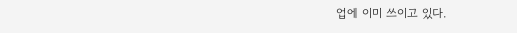업에 이미 쓰이고 있다.